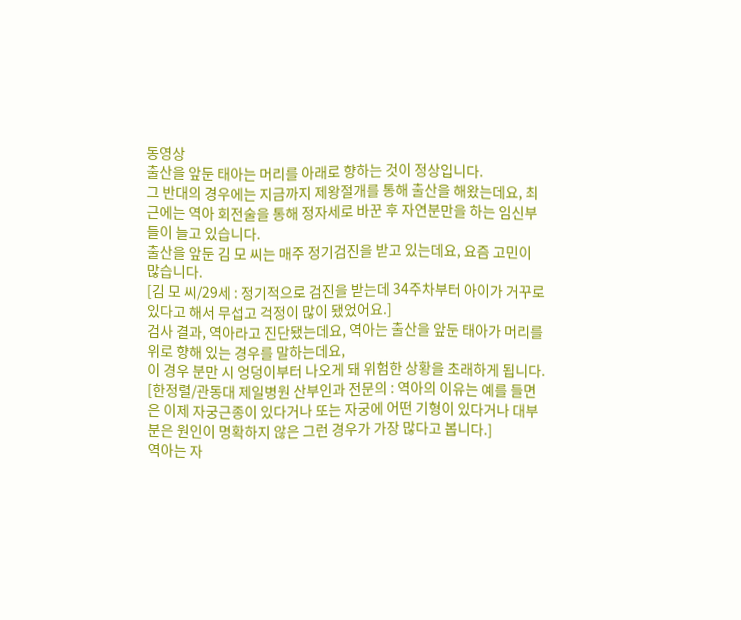동영상
출산을 앞둔 태아는 머리를 아래로 향하는 것이 정상입니다.
그 반대의 경우에는 지금까지 제왕절개를 통해 출산을 해왔는데요, 최근에는 역아 회전술을 통해 정자세로 바꾼 후 자연분만을 하는 임신부들이 늘고 있습니다.
출산을 앞둔 김 모 씨는 매주 정기검진을 받고 있는데요, 요즘 고민이 많습니다.
[김 모 씨/29세 : 정기적으로 검진을 받는데 34주차부터 아이가 거꾸로 있다고 해서 무섭고 걱정이 많이 됐었어요.]
검사 결과, 역아라고 진단됐는데요, 역아는 출산을 앞둔 태아가 머리를 위로 향해 있는 경우를 말하는데요,
이 경우 분만 시 엉덩이부터 나오게 돼 위험한 상황을 초래하게 됩니다.
[한정렬/관동대 제일병원 산부인과 전문의 : 역아의 이유는 예를 들면은 이제 자궁근종이 있다거나 또는 자궁에 어떤 기형이 있다거나 대부분은 원인이 명확하지 않은 그런 경우가 가장 많다고 봅니다.]
역아는 자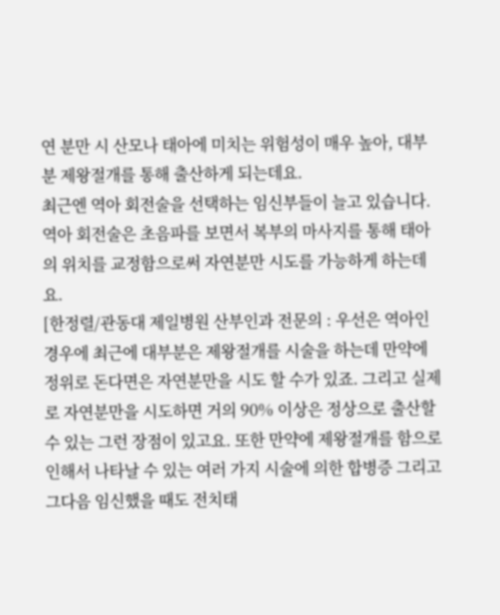연 분만 시 산모나 태아에 미치는 위험성이 매우 높아, 대부분 제왕절개를 통해 출산하게 되는데요.
최근엔 역아 회전술을 선택하는 임신부들이 늘고 있습니다.
역아 회전술은 초음파를 보면서 복부의 마사지를 통해 태아의 위치를 교정함으로써 자연분만 시도를 가능하게 하는데요.
[한정렬/관동대 제일병원 산부인과 전문의 : 우선은 역아인 경우에 최근에 대부분은 제왕절개를 시술을 하는데 만약에 정위로 돈다면은 자연분만을 시도 할 수가 있죠. 그리고 실제로 자연분만을 시도하면 거의 90% 이상은 정상으로 출산할 수 있는 그런 장점이 있고요. 또한 만약에 제왕절개를 함으로 인해서 나타날 수 있는 여러 가지 시술에 의한 합병증 그리고 그다음 임신했을 때도 전치태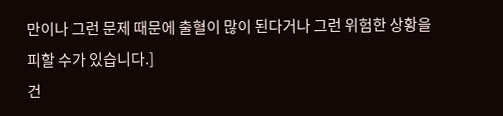만이나 그런 문제 때문에 출혈이 많이 된다거나 그런 위험한 상황을 피할 수가 있습니다.]
건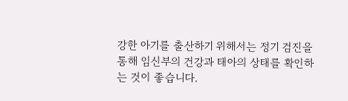강한 아기를 출산하기 위해서는 정기 검진을 통해 임신부의 건강과 태아의 상태를 확인하는 것이 좋습니다.